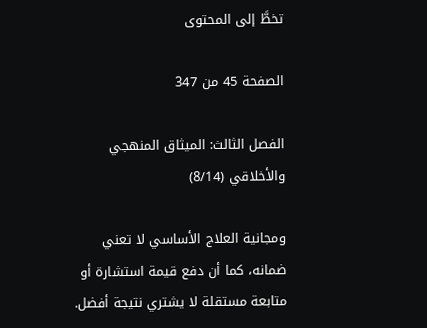تخطَّ إلى المحتوى

الصفحة 45 من 347

الفصل الثالث: الميثاق المنهجي والأخلاقي (8/14)

ومجانية العلاج الأساسي لا تعني ضمانه، كما أن دفع قيمة استشارة أو متابعة مستقلة لا يشتري نتيجة أفضل.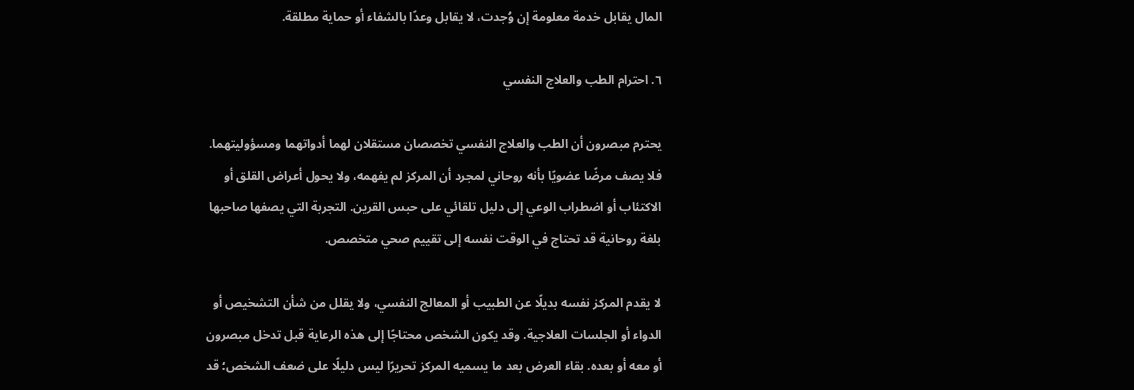المال يقابل خدمة معلومة إن وُجدت، لا يقابل وعدًا بالشفاء أو حماية مطلقة.

٦. احترام الطب والعلاج النفسي

يحترم مبصرون أن الطب والعلاج النفسي تخصصان مستقلان لهما أدواتهما ومسؤوليتهما. فلا يصف مرضًا عضويًا بأنه روحاني لمجرد أن المركز لم يفهمه، ولا يحول أعراض القلق أو الاكتئاب أو اضطراب الوعي إلى دليل تلقائي على حبس القرين. التجربة التي يصفها صاحبها بلغة روحانية قد تحتاج في الوقت نفسه إلى تقييم صحي متخصص.

لا يقدم المركز نفسه بديلًا عن الطبيب أو المعالج النفسي، ولا يقلل من شأن التشخيص أو الدواء أو الجلسات العلاجية. وقد يكون الشخص محتاجًا إلى هذه الرعاية قبل تدخل مبصرون أو معه أو بعده. بقاء العرض بعد ما يسميه المركز تحريرًا ليس دليلًا على ضعف الشخص؛ قد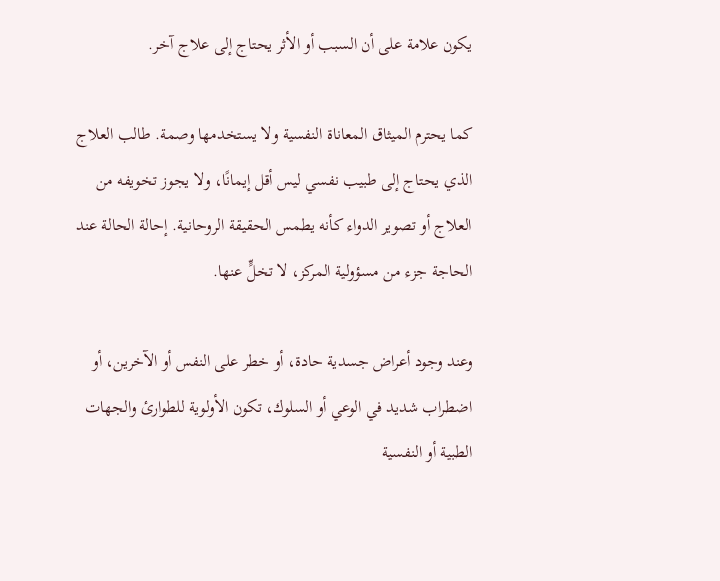يكون علامة على أن السبب أو الأثر يحتاج إلى علاج آخر.

كما يحترم الميثاق المعاناة النفسية ولا يستخدمها وصمة. طالب العلاج الذي يحتاج إلى طبيب نفسي ليس أقل إيمانًا، ولا يجوز تخويفه من العلاج أو تصوير الدواء كأنه يطمس الحقيقة الروحانية. إحالة الحالة عند الحاجة جزء من مسؤولية المركز، لا تخلٍّ عنها.

وعند وجود أعراض جسدية حادة، أو خطر على النفس أو الآخرين، أو اضطراب شديد في الوعي أو السلوك، تكون الأولوية للطوارئ والجهات الطبية أو النفسية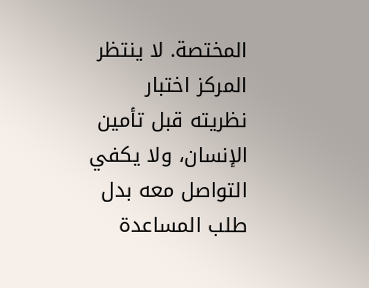المختصة. لا ينتظر المركز اختبار نظريته قبل تأمين الإنسان، ولا يكفي التواصل معه بدل طلب المساعدة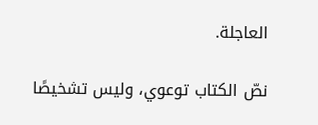العاجلة.

نصّ الكتاب توعوي، وليس تشخيصًا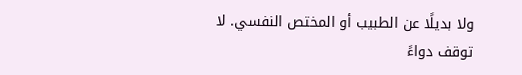ولا بديلًا عن الطبيب أو المختص النفسي. لا توقف دواءً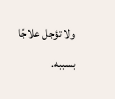ولا تؤجل علاجًا بسببه.